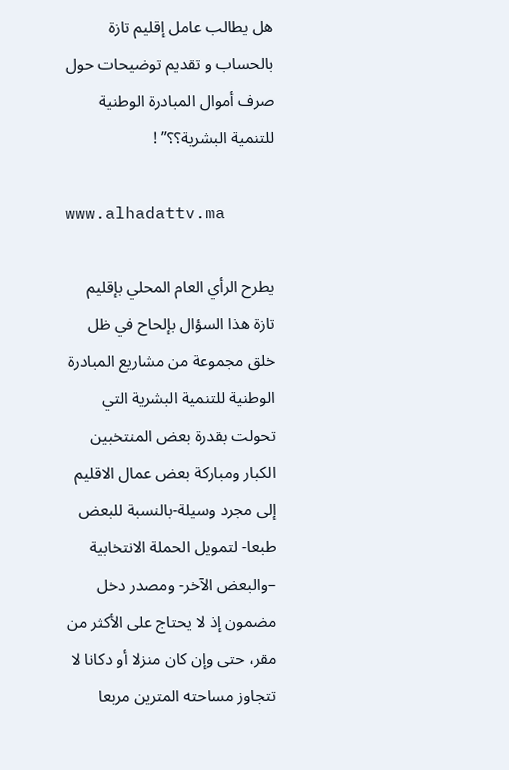هل يطالب عامل إقليم تازة بالحساب و تقديم توضيحات حول صرف أموال المبادرة الوطنية للتنمية البشرية؟؟” !

www.alhadattv.ma

يطرح الرأي العام المحلي بإقليم تازة هذا السؤال بإلحاح في ظل خلق مجموعة من مشاريع المبادرة الوطنية للتنمية البشرية التي تحولت بقدرة بعض المنتخبين الكبار ومباركة بعض عمال الاقليم إلى مجرد وسيلة-بالنسبة للبعض طبعا- لتمويل الحملة الانتخابية –والبعض الآخر- ومصدر دخل مضمون إذ لا يحتاج على الأكثر من مقر، حتى وإن كان منزلا أو دكانا لا تتجاوز مساحته المترين مربعا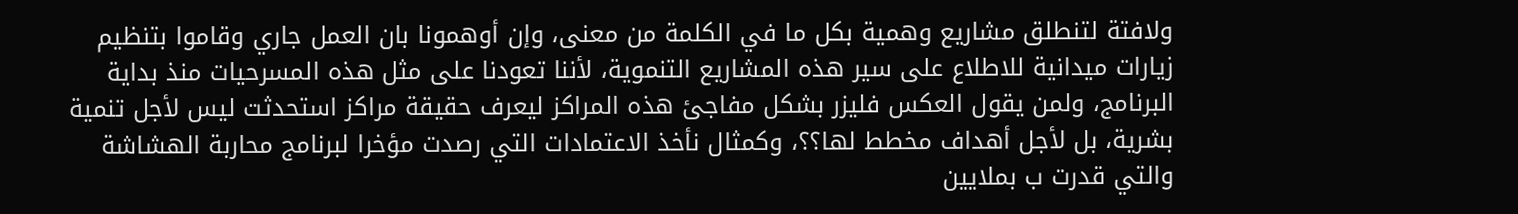ولافتة لتنطلق مشاريع وهمية بكل ما في الكلمة من معنى، وإن أوهمونا بان العمل جاري وقاموا بتنظيم زيارات ميدانية للاطلاع على سير هذه المشاريع التنموية، لأننا تعودنا على مثل هذه المسرحيات منذ بداية البرنامج، ولمن يقول العكس فليزر بشكل مفاجئ هذه المراكز ليعرف حقيقة مراكز استحدثت ليس لأجل تنمية بشرية، بل لأجل أهداف مخطط لها؟؟، وكمثال نأخذ الاعتمادات التي رصدت مؤخرا لبرنامج محاربة الهشاشة والتي قدرت ب بملايين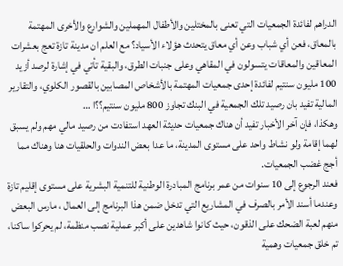الدراهم لفائدة الجمعيات التي تعنى بالمختلين والأطفال المهملين والشوارع والأخرى المهتمة بالمعاق، فعن أي شباب وعن أي معاق يتحدث هؤلاء الأسياد؟ مع العلم ان مدينة تازة تعج بعشرات المعاقين والمعاقات يتسولون في المقاهي وعلى جنبات الطرق، والبقية تأتي في إشارة لرصد أزيد 100 مليون سنتيم لفائدة إحدى جمعيات المهتمة بالأشخاص المصابين بالقصور الكلوي، والتقارير المالية تفيد بان رصيد تلك الجمعية في البنك تجاوز 800 مليون سنتيم؟؟ا …
وهكذا، فإن آخر الأخبار تفيد أن هناك جمعيات حديثة العهد استفادت من رصيد مالي مهم ولم يسبق لهما إقامة ولو نشاط واحد على مستوى المدينة، ما عدا بعض الندوات والحلقيات هنا وهناك مما أجج غضب الجمعيات.
فعند الرجوع إلى 10 سنوات من عمر برنامج المبادرة الوطنية للتنمية البشرية على مستوى إقليم تازة وعندما أسند الأمر بالصرف في المشاريع التي تدخل ضمن هذا البرنامج إلى العمال ، مارس البعض منهم لعبة الضحك على الذقون، حيث كانوا شاهدين على أكبر عملية نصب منظمة، لم يحركوا ساكنا، تم خلق جمعيات وهمية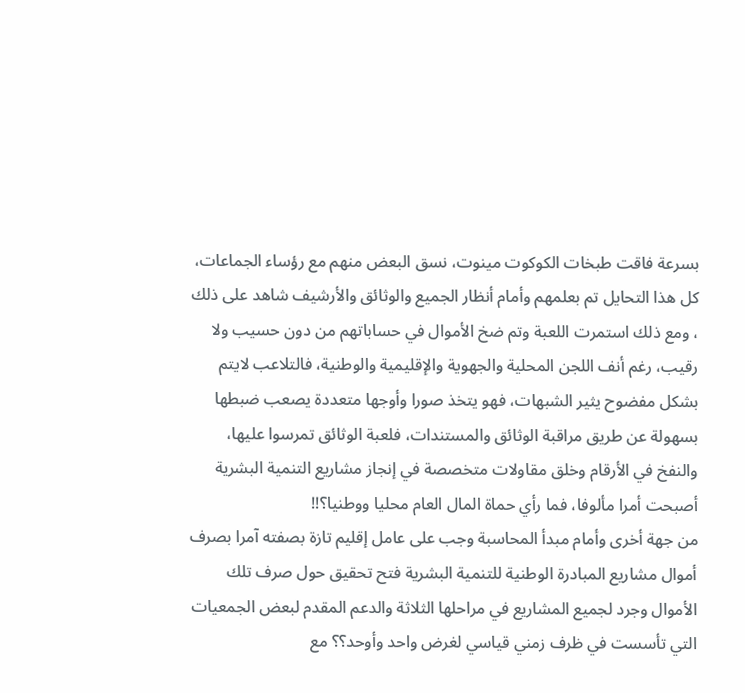بسرعة فاقت طبخات الكوكوت مينوت، نسق البعض منهم مع رؤساء الجماعات، كل هذا التحايل تم بعلمهم وأمام أنظار الجميع والوثائق والأرشيف شاهد على ذلك ، ومع ذلك استمرت اللعبة وتم ضخ الأموال في حساباتهم من دون حسيب ولا رقيب، رغم أنف اللجن المحلية والجهوية والإقليمية والوطنية، فالتلاعب لايتم بشكل مفضوح يثير الشبهات، فهو يتخذ صورا وأوجها متعددة يصعب ضبطها بسهولة عن طريق مراقبة الوثائق والمستندات، فلعبة الوثائق تمرسوا عليها، والنفخ في الأرقام وخلق مقاولات متخصصة في إنجاز مشاريع التنمية البشرية أصبحت أمرا مألوفا، فما رأي حماة المال العام محليا ووطنيا؟!!
من جهة أخرى وأمام مبدأ المحاسبة وجب على عامل إقليم تازة بصفته آمرا بصرف أموال مشاريع المبادرة الوطنية للتنمية البشرية فتح تحقيق حول صرف تلك الأموال وجرد لجميع المشاريع في مراحلها الثلاثة والدعم المقدم لبعض الجمعيات التي تأسست في ظرف زمني قياسي لغرض واحد وأوحد؟؟ مع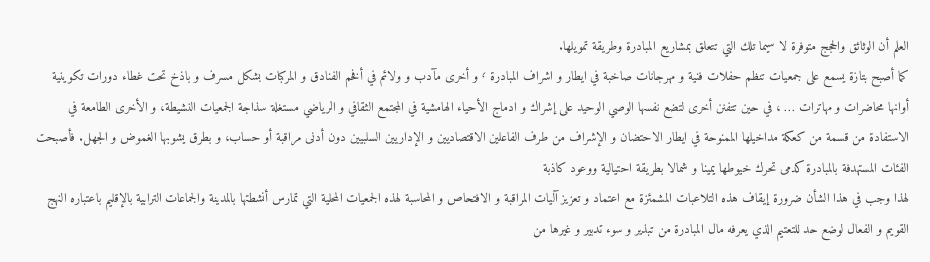العلم أن الوثائق والحجج متوفرة لا سيما تلك التي تتعلق بمشاريع المبادرة وطريقة تمويلها.
كما أصبح بتازة يسمع على جمعيات تنظم حفلات فنية و مهرجانات صاخبة في ايطار و اشراف المبادرة ٬ و أخرى مآدب و ولائم في أفخم الفنادق و المركبات بشكل مسرف و باذخ تحت غطاء دورات تكوينية أوانها محاضرات و مهاترات … ، في حين تتفنن أخرى لتضع نفسها الوصي الوحيد على إشراك و ادماج الأحياء الهامشية في المجتمع الثقافي و الرياضي مستغلة سذاجة الجمعيات النشيطة، و الأخرى الطامعة في الاستفادة من قسمة من كعكة مداخيلها الممنوحة في ايطار الاحتضان و الإشراف من طرف الفاعلين الاقتصاديين و الإداريين السلبيين دون أدنى مراقبة أو حساب، و بطرق يشوبها الغموض و الجهل. فأصبحت الفئات المستهدفة بالمبادرة كدمى تحرك خيوطها يمينا و شمالا بطريقة احتيالية ووعود كاذبة
لهذا وجب في هذا الشأن ضرورة إيقاف هذه التلاعبات المشمئزة مع اعتماد و تعزيز آليات المراقبة و الافتحاص و المحاسبة لهذه الجمعيات المحلية التي تمارس أنشطتها بالمدينة والجماعات الترابية بالإقليم باعتباره النهج القويم و الفعال لوضع حد للتعتيم الذي يعرفه مال المبادرة من تبذير و سوء تدبير و غيرها من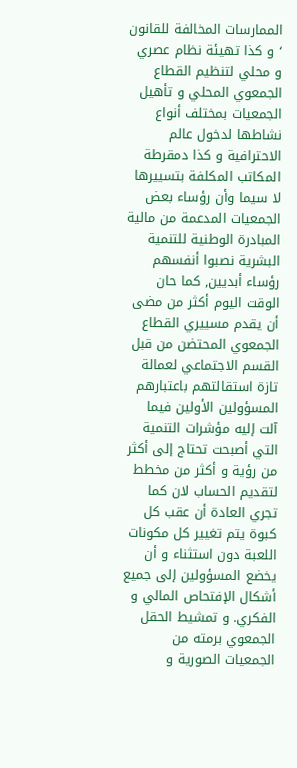الممارسات المخالفة للقانون ٬ و كذا تهيئة نظام عصري و محلي لتنظيم القطاع الجمعوي المحلي و تأهيل الجمعيات بمختلف أنواع نشاطها لدخول عالم الاحترافية و كذا دمقرطة المكاتب المكلفة بتسييرها لا سيما وأن رؤساء بعض الجمعيات المدعمة من مالية المبادرة الوطنية للتنمية البشرية نصبوا أنفسهم رؤساء أبديين, كما حان الوقت اليوم أكثر من مضى أن يقدم مسييري القطاع الجمعوي المحتضن من قبل القسم الاجتماعي لعمالة تازة استقالتهم باعتبارهم المسؤولين الأولين فيما آلت إليه مؤشرات التنمية التي أصبحت تحتاج إلى أكثر من رؤية و أكثر من مخطط لتقديم الحساب لان كما تجري العادة أن عقب كل كبوة يتم تغيير كل مكونات اللعبة دون استثناء و أن يخضع المسؤولين إلى جميع أشكال الإفتحاص المالي و الفكري. و تمشيط الحقل الجمعوي برمته من الجمعيات الصورية و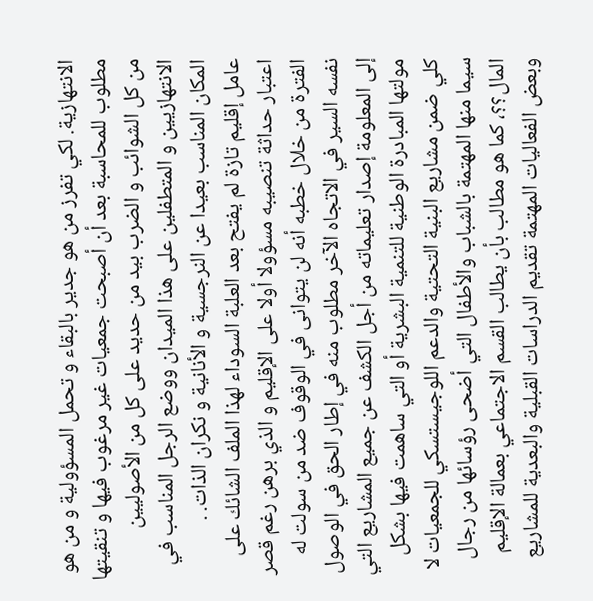الانتهازية. لكي تفرز من هو جدير بالبقاء و تحمل المسؤولية و من هو مطلوب للمحاسبة بعد أن أصبحت جمعيات غير مرغوب فيها و تنقيتها من كل الشوائب و الضرب بيد من حديد على كل من الأصوليين الانتهازيين و المتطفلين على هذا الميدان ووضع الرجل المناسب في المكان المناسب بعيدا عن النرجسية و الأنانية و نكران الذات. .
عامل إقليم تازة لم يفتح بعد العلبة السوداء لهذا الملف الشائك على اعتبار حداثة تنصيبه مسؤولا أولا على الإقليم و الذي برهن رغم قصر الفترة من خلال خطبه أنه لن يتوانى في الوقوف ضد من سولت له نفسه السير في الاتجاه الآخر مطلوب منه في إطار الحق في الوصول إلى المعلومة إصدار تعليماته من أجل الكشف عن جميع المشاريع التي مولتها المبادرة الوطنية للتنمية البشرية أو التي ساهمت فيها بشكل كلي ضمن مشاريع البنية التحتية والدعم اللوجيستسكي للجمعيات لا سيما منها المهتمة بالشباب والأطفال التي أضحى رؤسائها من رجال المال؟؟، كما هو مطالب بأن يطالب القسم الاجتماعي بعمالة الإقليم وبعض الفعاليات المهتمة تقديم الدراسات القبلية والبعدية للمشاريع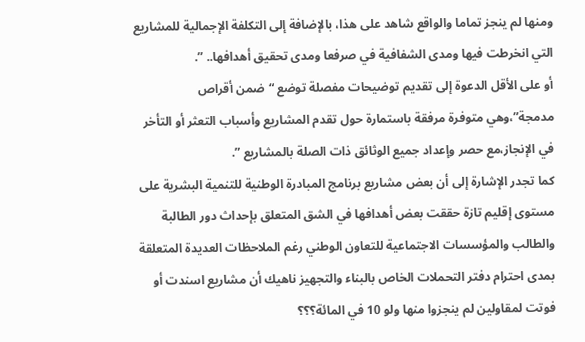ومنها لم ينجز تماما والواقع شاهد على هذا، بالإضافة إلى التكلفة الإجمالية للمشاريع التي انخرطت فيها ومدى الشفافية في صرفعا ومدى تحقيق أهدافها.. ”.
أو على الأقل الدعوة إلى تقديم توضيحات مفصلة توضع “ضمن أقراص مدمجة”،وهي متوفرة مرفقة باستمارة حول تقدم المشاريع وأسباب التعثر أو التأخر في الإنجاز،مع حصر وإعداد جميع الوثائق ذات الصلة بالمشاريع ”.
كما تجدر الإشارة إلى أن بعض مشاريع برنامج المبادرة الوطنية للتنمية البشرية على مستوى إقليم تازة حققت بعض أهدافها في الشق المتعلق بإحداث دور الطالبة والطالب والمؤسسات الاجتماعية للتعاون الوطني رغم الملاحظات العديدة المتعلقة بمدى احترام دفتر التحملات الخاص بالبناء والتجهيز ناهيك أن مشاريع اسندت أو فوتت لمقاولين لم ينجزوا منها ولو 10 في المائة؟؟؟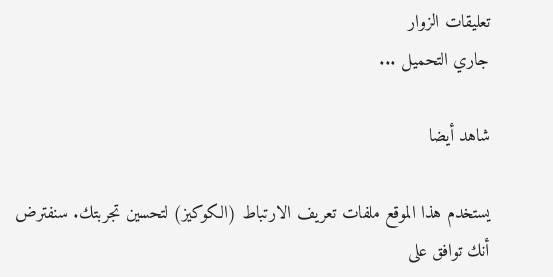تعليقات الزوار
جاري التحميل ...

شاهد أيضا

يستخدم هذا الموقع ملفات تعريف الارتباط (الكوكيز) لتحسين تجربتك. سنفترض أنك توافق على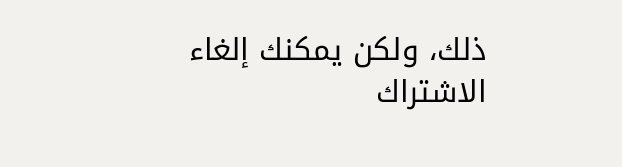ذلك، ولكن يمكنك إلغاء الاشتراك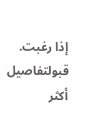إذا رغبت. قبولتفاصيل أكثر